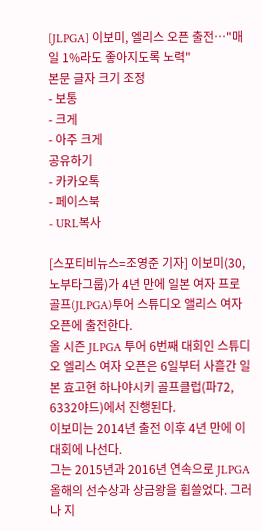[JLPGA] 이보미, 엘리스 오픈 출전…"매일 1%라도 좋아지도록 노력"
본문 글자 크기 조정
- 보통
- 크게
- 아주 크게
공유하기
- 카카오톡
- 페이스북
- URL복사

[스포티비뉴스=조영준 기자] 이보미(30, 노부타그룹)가 4년 만에 일본 여자 프로 골프(JLPGA)투어 스튜디오 앨리스 여자 오픈에 출전한다.
올 시즌 JLPGA 투어 6번째 대회인 스튜디오 엘리스 여자 오픈은 6일부터 사흘간 일본 효고현 하나야시키 골프클럽(파72, 6332야드)에서 진행된다.
이보미는 2014년 출전 이후 4년 만에 이 대회에 나선다.
그는 2015년과 2016년 연속으로 JLPGA 올해의 선수상과 상금왕을 휩쓸었다. 그러나 지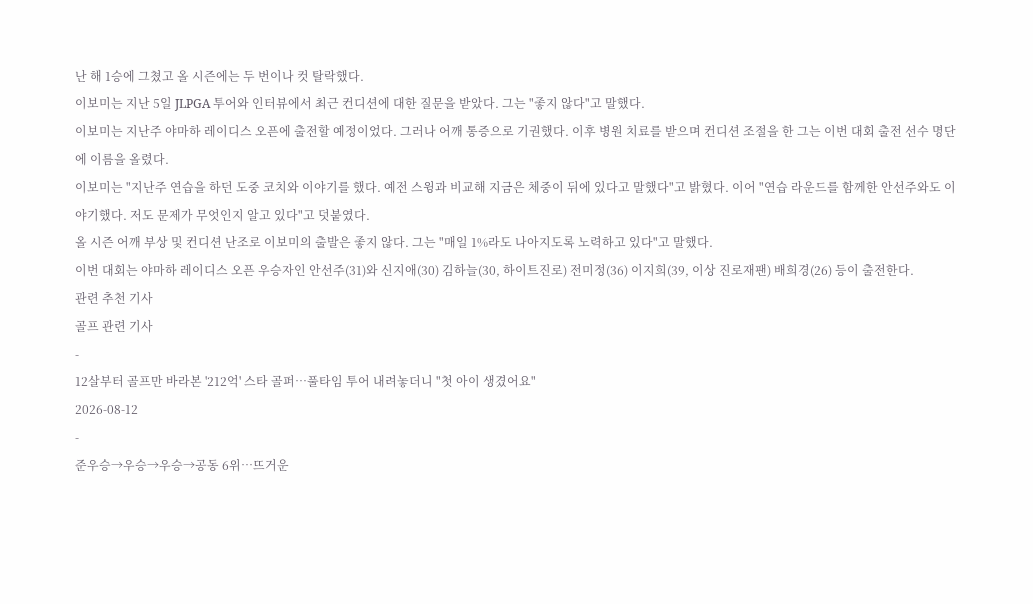난 해 1승에 그쳤고 올 시즌에는 두 번이나 컷 탈락했다.
이보미는 지난 5일 JLPGA 투어와 인터뷰에서 최근 컨디션에 대한 질문을 받았다. 그는 "좋지 않다"고 말했다.
이보미는 지난주 야마하 레이디스 오픈에 출전할 예정이었다. 그러나 어깨 통증으로 기권했다. 이후 병원 치료를 받으며 컨디션 조절을 한 그는 이번 대회 출전 선수 명단에 이름을 올렸다.
이보미는 "지난주 연습을 하던 도중 코치와 이야기를 했다. 예전 스윙과 비교해 지금은 체중이 뒤에 있다고 말했다"고 밝혔다. 이어 "연습 라운드를 함께한 안선주와도 이야기했다. 저도 문제가 무엇인지 알고 있다"고 덧붙였다.
올 시즌 어깨 부상 및 컨디션 난조로 이보미의 출발은 좋지 않다. 그는 "매일 1%라도 나아지도록 노력하고 있다"고 말했다.
이번 대회는 야마하 레이디스 오픈 우승자인 안선주(31)와 신지애(30) 김하늘(30, 하이트진로) 전미정(36) 이지희(39, 이상 진로재팬) 배희경(26) 등이 출전한다.
관련 추천 기사
골프 관련 기사
-
12살부터 골프만 바라본 '212억' 스타 골퍼…풀타임 투어 내려놓더니 "첫 아이 생겼어요"
2026-08-12
-
준우승→우승→우승→공동 6위…뜨거운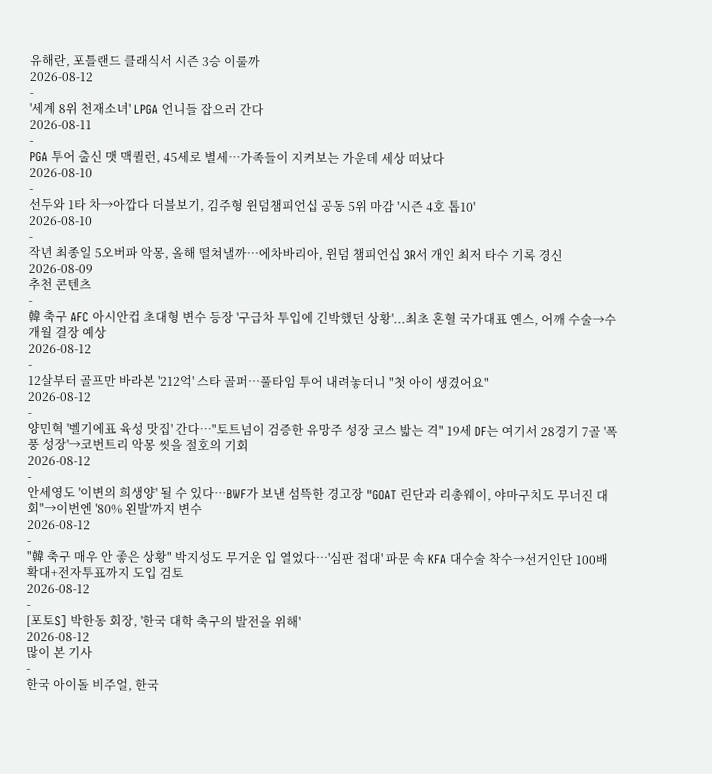유해란, 포틀랜드 클래식서 시즌 3승 이룰까
2026-08-12
-
'세계 8위 천재소녀' LPGA 언니들 잡으러 간다
2026-08-11
-
PGA 투어 출신 맷 맥퀼런, 45세로 별세…가족들이 지켜보는 가운데 세상 떠났다
2026-08-10
-
선두와 1타 차→아깝다 더블보기, 김주형 윈덤챔피언십 공동 5위 마감 '시즌 4호 톱10'
2026-08-10
-
작년 최종일 5오버파 악몽, 올해 떨쳐낼까…에차바리아, 윈덤 챔피언십 3R서 개인 최저 타수 기록 경신
2026-08-09
추천 콘텐츠
-
韓 축구 AFC 아시안컵 초대형 변수 등장 '구급차 투입에 긴박했던 상황'...최초 혼혈 국가대표 옌스, 어깨 수술→수개월 결장 예상
2026-08-12
-
12살부터 골프만 바라본 '212억' 스타 골퍼…풀타임 투어 내려놓더니 "첫 아이 생겼어요"
2026-08-12
-
양민혁 '벨기에표 육성 맛집' 간다…"토트넘이 검증한 유망주 성장 코스 밟는 격" 19세 DF는 여기서 28경기 7골 '폭풍 성장'→코번트리 악몽 씻을 절호의 기회
2026-08-12
-
안세영도 '이변의 희생양' 될 수 있다…BWF가 보낸 섬뜩한 경고장 "GOAT 린단과 리총웨이, 야마구치도 무너진 대회"→이번엔 '80% 왼발'까지 변수
2026-08-12
-
"韓 축구 매우 안 좋은 상황" 박지성도 무거운 입 열었다…'심판 접대' 파문 속 KFA 대수술 착수→선거인단 100배 확대+전자투표까지 도입 검토
2026-08-12
-
[포토S] 박한동 회장, '한국 대학 축구의 발전을 위해'
2026-08-12
많이 본 기사
-
한국 아이돌 비주얼, 한국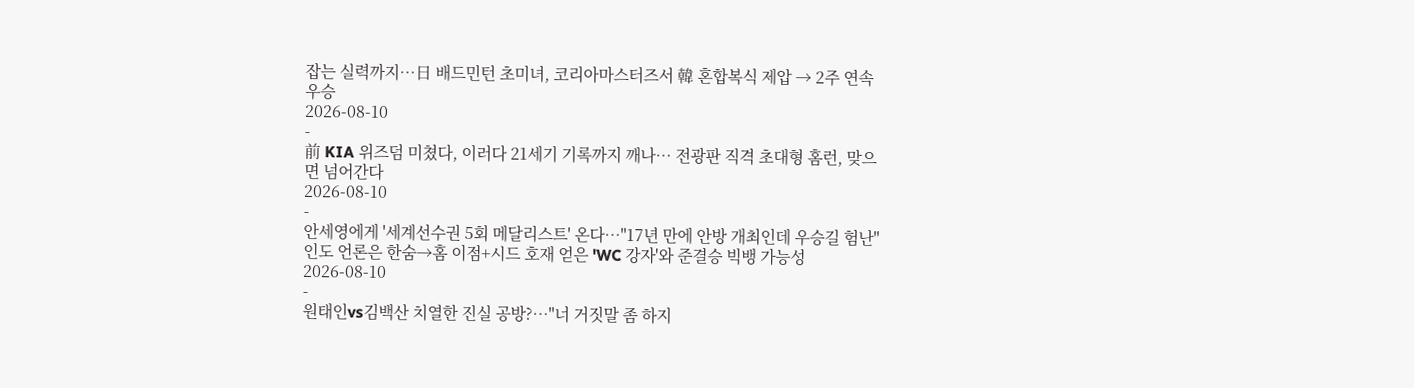잡는 실력까지…日 배드민턴 초미녀, 코리아마스터즈서 韓 혼합복식 제압 → 2주 연속 우승
2026-08-10
-
前 KIA 위즈덤 미쳤다, 이러다 21세기 기록까지 깨나… 전광판 직격 초대형 홈런, 맞으면 넘어간다
2026-08-10
-
안세영에게 '세계선수권 5회 메달리스트' 온다…"17년 만에 안방 개최인데 우승길 험난" 인도 언론은 한숨→홈 이점+시드 호재 얻은 'WC 강자'와 준결승 빅뱅 가능성
2026-08-10
-
원태인vs김백산 치열한 진실 공방?…"너 거짓말 좀 하지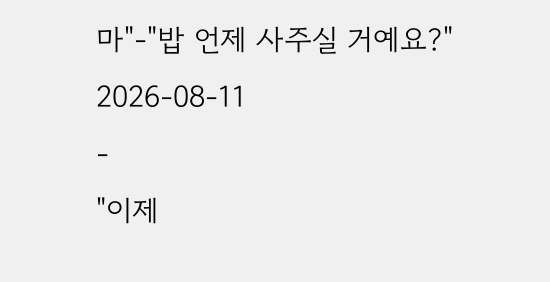마"-"밥 언제 사주실 거예요?"
2026-08-11
-
"이제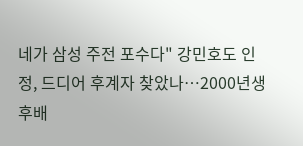네가 삼성 주전 포수다" 강민호도 인정, 드디어 후계자 찾았나…2000년생 후배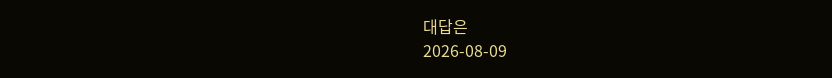대답은
2026-08-09